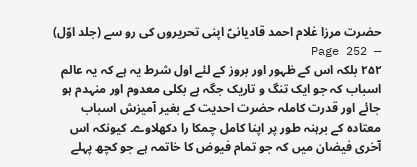حضرت مرزا غلام احمد قادیانیؑ اپنی تحریروں کی رو سے (جلد اوّل) — Page 252
۲۵۲ بلکہ اس کے ظہور اور بروز کے لئے اول شرط یہ ہے کہ یہ عالم اسباب کہ جو ایک تنگ و تاریک جگہ ہے بکلی معدوم اور منہدم ہو جائے اور قدرت کاملہ حضرت احدیت کے بغیر آمیزش اسباب معتادہ کے برہنہ طور پر اپنا کامل چمکا را دکھلاوے۔ کیونکہ اس آخری فیضان میں کہ جو تمام فیوض کا خاتمہ ہے جو کچھ پہلے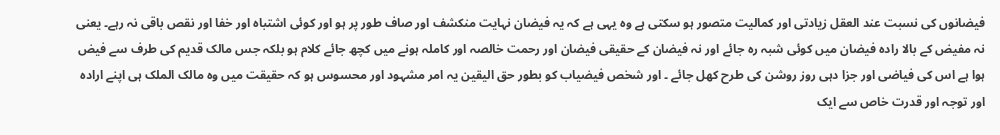فیضانوں کی نسبت عند العقل زیادتی اور کمالیت متصور ہو سکتی ہے وہ یہی ہے کہ یہ فیضان نہایت منکشف اور صاف طور پر ہو اور کوئی اشتباہ اور خفا اور نقص باقی نہ رہے۔ یعنی نہ مفیض کے بالا رادہ فیضان میں کوئی شبہ رہ جائے اور نہ فیضان کے حقیقی فیضان اور رحمت خالصہ اور کاملہ ہونے میں کچھ جائے کلام ہو بلکہ جس مالک قدیم کی طرف سے فیض ہوا ہے اس کی فیاضی اور جزا دہی روز روشن کی طرح کھل جائے ۔ اور شخص فیضیاب کو بطور حق الیقین یہ امر مشہود اور محسوس ہو کہ حقیقت میں وہ مالک الملک ہی اپنے ارادہ اور توجہ اور قدرت خاص سے ایک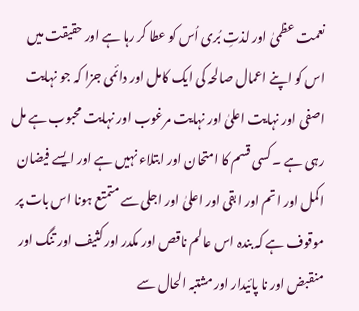نعمت عظمیٰ اور لذتِ بُری اُس کو عطا کر رہا ہے اور حقیقت میں اس کو اپنے اعمال صالحہ کی ایک کامل اور دائمی جزا کہ جو نہایت اصفی اور نہایت اعلیٰ اور نہایت مرغوب اور نہایت محبوب ہے مل رہی ہے ۔ کسی قسم کا امتحان اور ابتلاء نہیں ہے اور ایسے فیضان اکمل اور اتم اور ابقی اور اعلیٰ اور اجلی سے متمتع ہونا اس بات پر موقوف ہے کہ بندہ اس عالم ناقص اور مکدر اور کثیف اور تنگ اور منقبض اور نا پائیدار اور مشتبہ الحال سے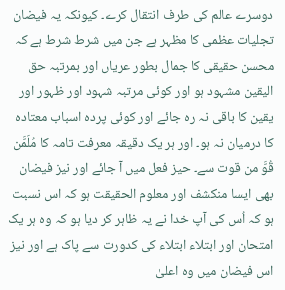دوسرے عالم کی طرف انتقال کرے۔ کیونکہ یہ فیضان تجلیات عظمی کا مظہر ہے جن میں شرط شرط ہے کہ محسن حقیقی کا جمال بطور عریاں اور بمرتبہ حق الیقین مشہود ہو اور کوئی مرتبہ شہود اور ظہور اور یقین کا باقی نہ رہ جائے اور کوئی پردہ اسباب معتادہ کا درمیان نہ ہو۔ اور ہر یک دقیقہ معرفت تامہ کا مُلَمَّن قُوَّ من قوت سے۔ حيز فعل میں آ جائے اور نیز فیضان بھی ایسا منکشف اور معلوم الحقیقت ہو کہ اس نسبت ہو کہ اُس کی آپ خدا نے یہ ظاہر کر دیا ہو کہ وہ ہر یک امتحان اور ابتلاء ابتلاء کی کدورت سے پاک ہے اور نیز اس فیضان میں وہ اعلیٰ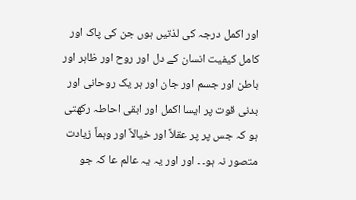اور اکمل درجہ کی لذتیں ہوں جن کی پاک اور کامل کیفیت انسان کے دل اور روح اور ظاہر اور باطن اور جسم اور جان اور ہر یک روحانی اور بدنی قوت پر ایسا اکمل اور ابقی احاطہ رکھتی ہو کہ جس پر پر عقلاً اور خیالاً اور وہماً زیادت متصور نہ ہو۔ ۔ اور اور یہ یہ عالم عا کہ جو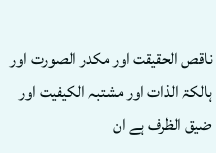ناقص الحقیقت اور مکدر الصورت اور ہالکۃ الذات اور مشتبہ الکیفیت اور ضیق الظرف ہے ان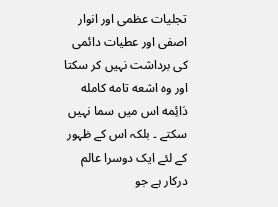تجلیات عظمی اور انوار اصفی اور عطیات دائمی کی برداشت نہیں کر سکتا اور وہ اشعه تامه كامله دَائِمه اس میں سما نہیں سکتے ۔ بلکہ اس کے ظہور کے لئے ایک دوسرا عالم درکار ہے جو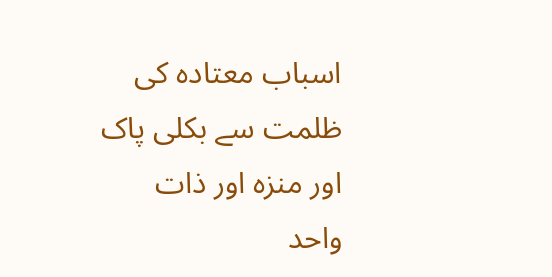اسباب معتادہ کی ظلمت سے بکلی پاک اور منزہ اور ذات واحد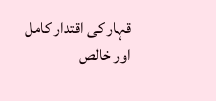قہار کی اقتدار کامل اور خالص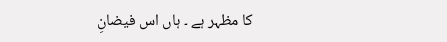کا مظہر ہے ۔ ہاں اس فیضانِ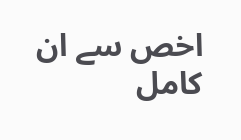اخص سے ان کامل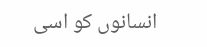انسانوں کو اسی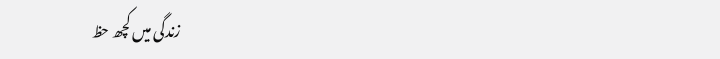زندگی میں کچھ حظ